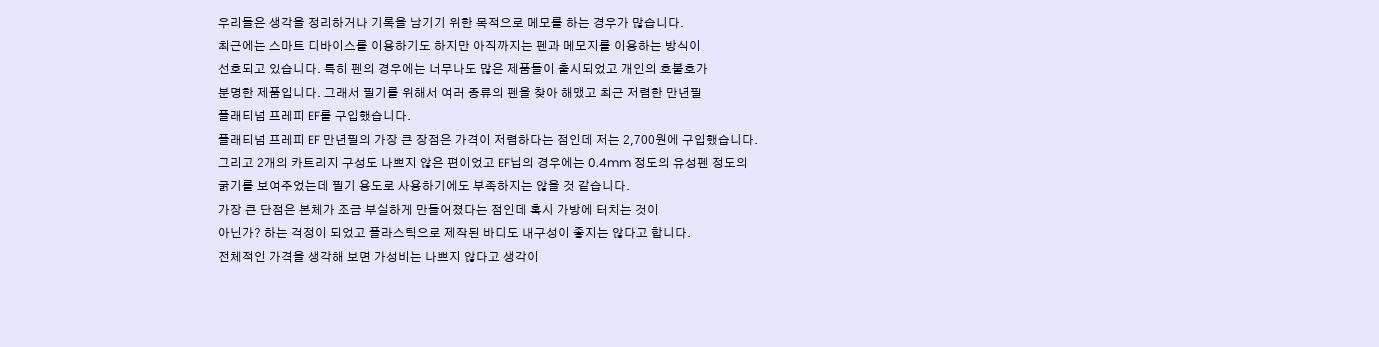우리들은 생각을 정리하거나 기록을 남기기 위한 목적으로 메모를 하는 경우가 많습니다.
최근에는 스마트 디바이스를 이용하기도 하지만 아직까지는 펜과 메모지를 이용하는 방식이
선호되고 있습니다. 특히 펜의 경우에는 너무나도 많은 제품들이 출시되었고 개인의 호불호가
분명한 제품입니다. 그래서 필기를 위해서 여러 종류의 펜을 찾아 해맸고 최근 저렴한 만년필
플래티넘 프레피 EF를 구입했습니다.
플래티넘 프레피 EF 만년필의 가장 큰 장점은 가격이 저렴하다는 점인데 저는 2,700원에 구입했습니다.
그리고 2개의 카트리지 구성도 나쁘지 않은 편이었고 EF닙의 경우에는 0.4mm 정도의 유성펜 정도의
굵기를 보여주었는데 필기 용도로 사용하기에도 부족하지는 않을 것 같습니다.
가장 큰 단점은 본체가 조금 부실하게 만들어졌다는 점인데 혹시 가방에 터치는 것이
아닌가? 하는 걱정이 되었고 플라스틱으로 제작된 바디도 내구성이 좋지는 않다고 합니다.
전체적인 가격을 생각해 보면 가성비는 나쁘지 않다고 생각이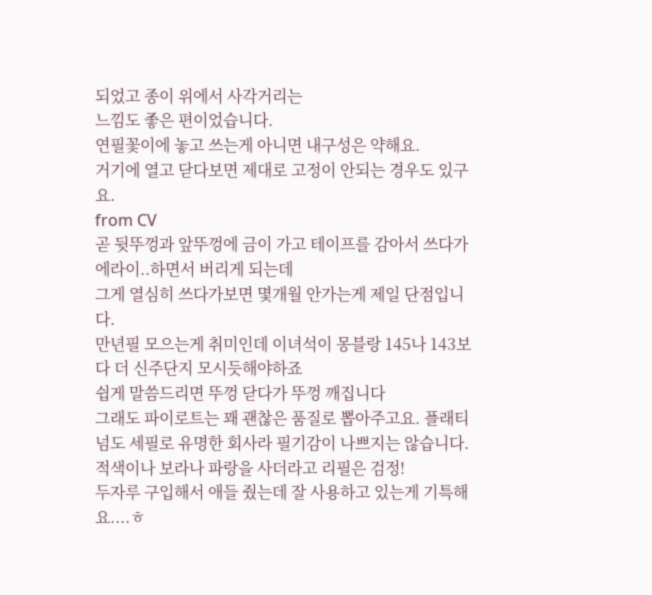되었고 종이 위에서 사각거리는
느낌도 좋은 편이었습니다.
연필꽃이에 놓고 쓰는게 아니면 내구성은 약해요.
거기에 열고 닫다보면 제대로 고정이 안되는 경우도 있구요.
from CV
곧 뒷뚜껑과 앞뚜껑에 금이 가고 테이프를 감아서 쓰다가 에라이..하면서 버리게 되는데
그게 열심히 쓰다가보면 몇개월 안가는게 제일 단점입니다.
만년필 모으는게 취미인데 이녀석이 몽블랑 145나 143보다 더 신주단지 모시듯해야하죠
쉽게 말씀드리면 뚜껑 닫다가 뚜껑 깨집니다
그래도 파이로트는 꽤 괜찮은 품질로 뽑아주고요. 플래티넘도 세필로 유명한 회사라 필기감이 나쁘지는 않습니다.
적색이나 보라나 파랑을 사더라고 리필은 검정!
두자루 구입해서 애들 줬는데 잘 사용하고 있는게 기특해요....ㅎ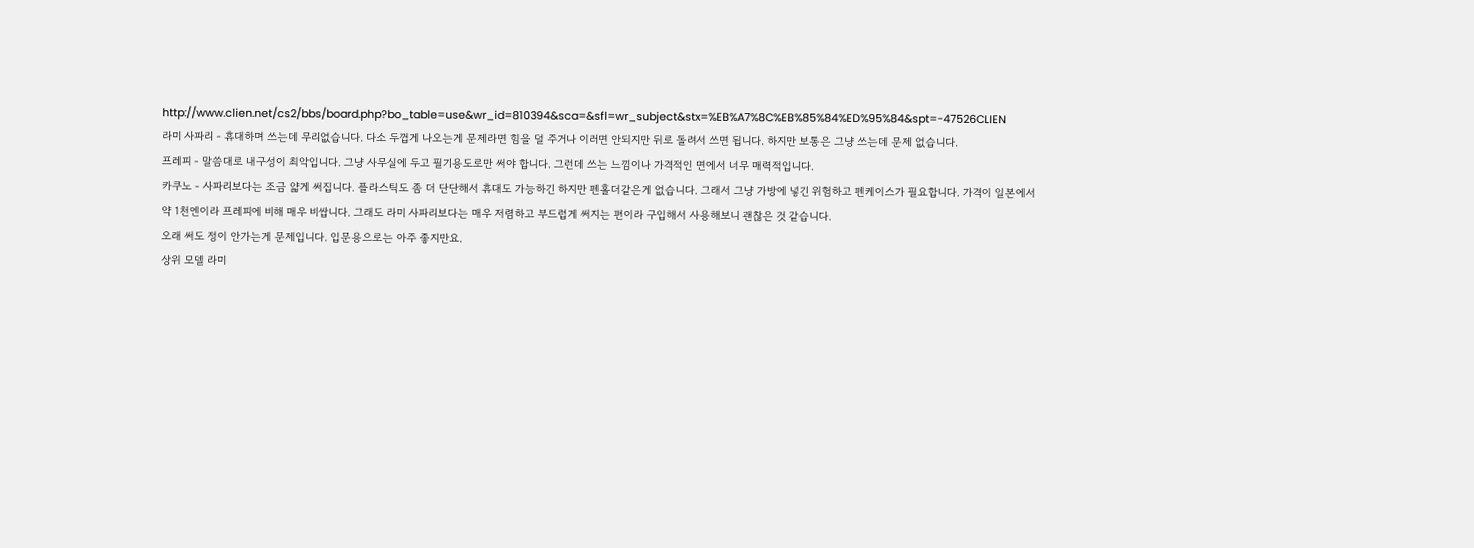http://www.clien.net/cs2/bbs/board.php?bo_table=use&wr_id=810394&sca=&sfl=wr_subject&stx=%EB%A7%8C%EB%85%84%ED%95%84&spt=-47526CLIEN
라미 사파리 - 휴대하며 쓰는데 무리없습니다. 다소 두껍게 나오는게 문제라면 힘을 덜 주거나 이러면 안되지만 뒤로 돌려서 쓰면 됩니다. 하지만 보통은 그냥 쓰는데 문제 없습니다.
프레피 - 말씀대로 내구성이 최악입니다. 그냥 사무실에 두고 필기용도로만 써야 합니다. 그런데 쓰는 느낌이나 가격적인 면에서 너무 매력적입니다.
카쿠노 - 사파리보다는 조금 얇게 써집니다. 플라스틱도 좀 더 단단해서 휴대도 가능하긴 하지만 펜홀더같은게 없습니다. 그래서 그냥 가방에 넣긴 위험하고 펜케이스가 필요합니다. 가격이 일본에서 약 1천엔이라 프레피에 비해 매우 비쌉니다. 그래도 라미 사파리보다는 매우 저렴하고 부드럽게 써지는 편이라 구입해서 사용해보니 괜찮은 것 같습니다.
오래 써도 정이 안가는게 문제입니다. 입문용으로는 아주 좋지만요.
상위 모델 라미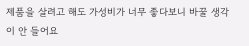제품을 살려고 해도 가성비가 너무 좋다보니 바꿀 생각이 안 들어요